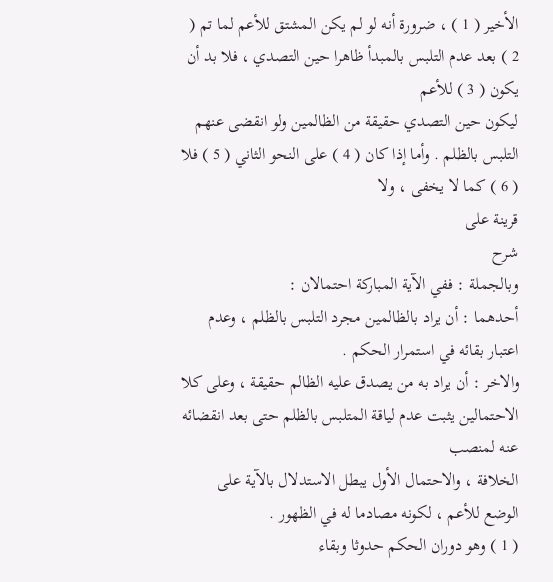الأخير ( 1 ) ، ضرورة أنه لو لم يكن المشتق للأعم لما تم ( 2 ) بعد عدم التلبس بالمبدأ ظاهرا حين التصدي ، فلا بد أن يكون ( 3 ) للأعم
ليكون حين التصدي حقيقة من الظالمين ولو انقضى عنهم التلبس بالظلم . وأما إذا كان ( 4 ) على النحو الثاني ( 5 ) فلا ( 6 ) كما لا يخفى ، ولا
قرينة على
شرح
وبالجملة : ففي الآية المباركة احتمالان :
أحدهما : أن يراد بالظالمين مجرد التلبس بالظلم ، وعدم اعتبار بقائه في استمرار الحكم .
والاخر : أن يراد به من يصدق عليه الظالم حقيقة ، وعلى كلا الاحتمالين يثبت عدم لياقة المتلبس بالظلم حتى بعد انقضائه عنه لمنصب
الخلافة ، والاحتمال الأول يبطل الاستدلال بالآية على الوضع للأعم ، لكونه مصادما له في الظهور .
( 1 ) وهو دوران الحكم حدوثا وبقاء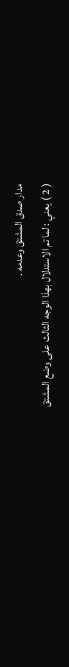مدار صدق المشتق وعدمه .
( 2 ) يعني : لما تم الاستدلال بهذا الوجه الثالث على وضع المشتق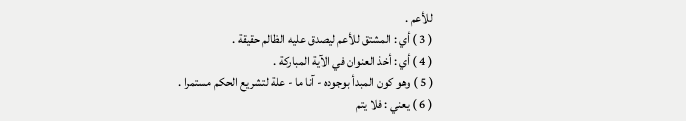للأعم .
( 3 ) أي : المشتق للأعم ليصدق عليه الظالم حقيقة .
( 4 ) أي : أخذ العنوان في الآية المباركة .
( 5 ) وهو كون المبدأ بوجوده - آنا ما - علة لتشريع الحكم مستمرا .
( 6 ) يعني : فلا يتم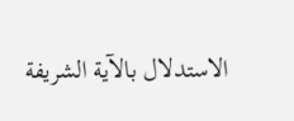الاستدلال بالآية الشريفة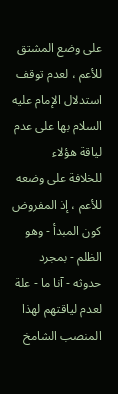على وضع المشتق للأعم ، لعدم توقف استدلال الإمام عليه السلام بها على عدم لياقة هؤلاء
للخلافة على وضعه للأعم ، إذ المفروض كون المبدأ - وهو الظلم - بمجرد حدوثه - آنا ما - علة لعدم لياقتهم لهذا المنصب الشامخ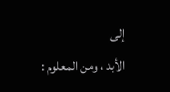إلى
الأبد ، ومن المعلوم :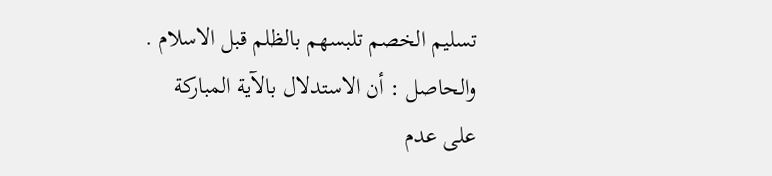تسليم الخصم تلبسهم بالظلم قبل الاسلام .
والحاصل : أن الاستدلال بالآية المباركة على عدم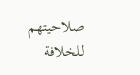صلاحيتهم للخلافة